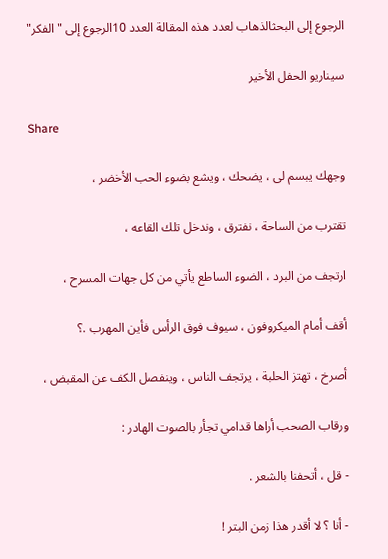الرجوع إلى البحثالذهاب لعدد هذه المقالة العدد 10الرجوع إلى "الفكر"

سيناريو الحفل الأخير

Share

وجهك يبسم لى ، يضحك ، ويشع بضوء الحب الأخضر ،

تقترب من الساحة ، نفترق ، وندخل تلك القاعه ،

ارتجف من البرد ، الضوء الساطع يأتي من كل جهات المسرح ،

أقف أمام الميكروفون ، سيوف فوق الرأس فأين المهرب .؟

أصرخ ، تهتز الحلبة ، يرتجف الناس ، وينفصل الكف عن المقبض ،

ورقاب الصحب أراها قدامي تجأر بالصوت الهادر :

- قل ، أتحفنا بالشعر .

- أنا ؟ لا أقدر هذا زمن البتر !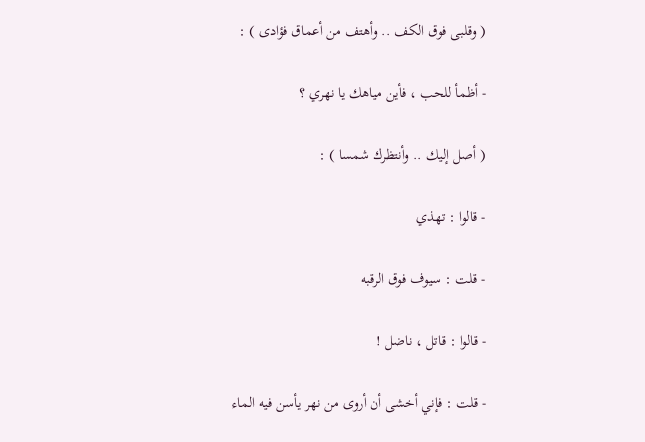( وقلبى فوق الكف .. وأهتف من أعماق فؤادى ) :

- أظمأ للحب ، فأين مياهك يا نهري ؟

( أصل إليك .. وأنتظرك شمسا ) :

- قالوا : تهذي

- قلت : سيوف فوق الرقبه

- قالوا : قاتل ، ناضل !

- قلت : فإني أخشى أن أروى من نهر يأسن فيه الماء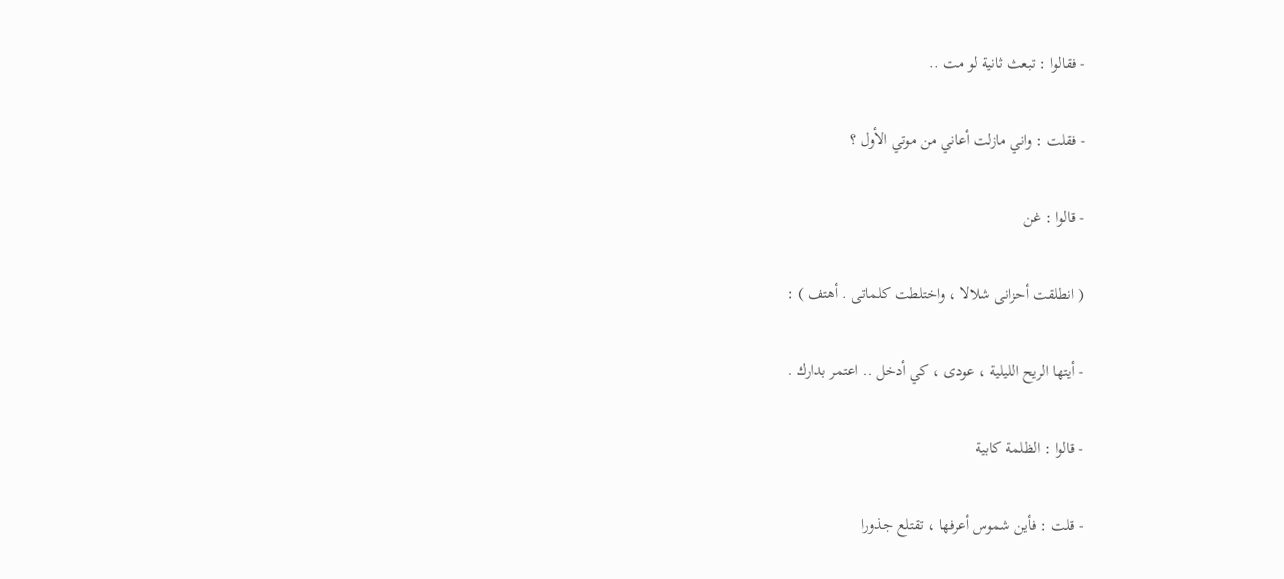- فقالوا : تبعث ثانية لو مت ..

- فقلت : واني مازلت أعاني من موتي الأول ؟

- قالوا : غن

( انطلقت أحزانى شلالا ، واختلطت كلماتى . أهتف ) :

- أيتها الريح الليلية ، عودى ، كي أدخل .. اعتمر بدارك .

- قالوا : الظلمة كابية

- قلت : فأين شموس أعرفها ، تقتلع جذورا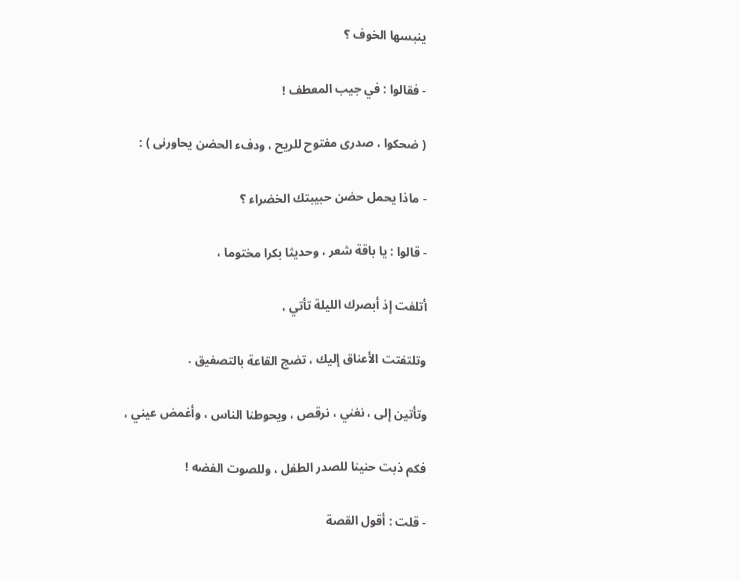ينبسها الخوف ؟

- فقالوا : في جيب المعطف !

( ضحكوا ، صدرى مفتوح للريح ، ودفء الحضن يحاورنى ) :

- ماذا يحمل حضن حبيبتك الخضراء ؟

- قالوا : يا باقة شعر ، وحديثا بكرا مختوما ،

أتلفت إذ أبصرك الليلة تأتي ،

وتلتفتت الأعناق إليك ، تضج القاعة بالتصفيق .

وتأتين إلى ، نغني ، نرقص ، ويحوطنا الناس ، وأغمض عيني ،

فكم ذبت حنينا للصدر الطفل ، وللصوت الفضه !

- قلت : أقول القصة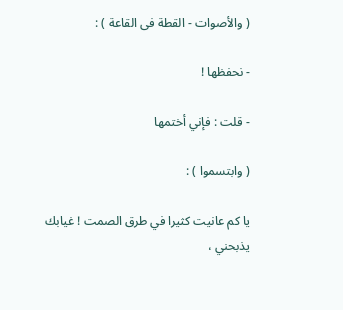( والأصوات - القطة فى القاعة ) :

- نحفظها !

- قلت : فإني أختمها

( وابتسموا ) :

يا كم عانيت كثيرا في طرق الصمت ! غيابك يذبحني ،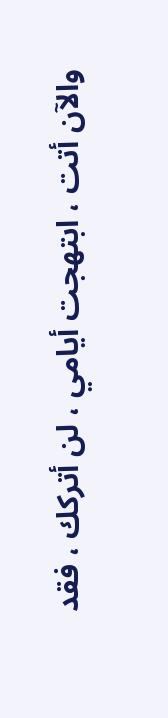والآن أتت ، ابتهجت أيامي ، لن أتركك ، فقد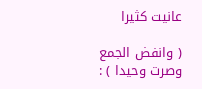عانيت كثيرا

( وانفض الجمع وصرت وحيدا ) :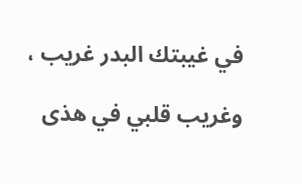في غيبتك البدر غريب ،

وغريب قلبي في هذى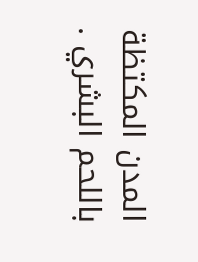المدن المكتظة باللحم البشري .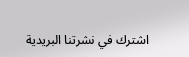اشترك في نشرتنا البريدية